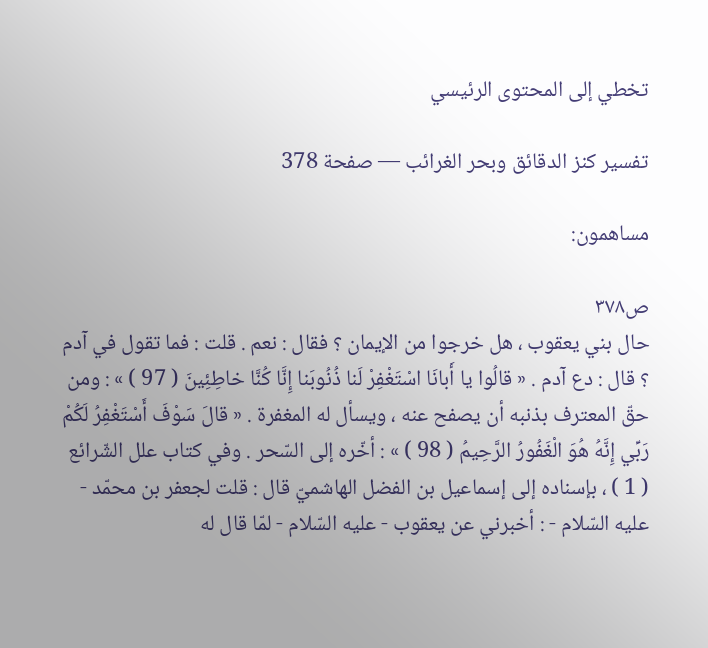تخطي إلى المحتوى الرئيسي

تفسير كنز الدقائق وبحر الغرائب — صفحة 378

مساهمون:

ص٣٧٨
حال بني يعقوب ، هل خرجوا من الإيمان ؟ فقال : نعم . قلت : فما تقول في آدم ؟ قال : دع آدم . « قالُوا يا أَبانَا اسْتَغْفِرْ لَنا ذُنُوبَنا إِنَّا كُنَّا خاطِئِينَ ( 97 ) » : ومن حقّ المعترف بذنبه أن يصفح عنه ، ويسأل له المغفرة . « قالَ سَوْفَ أَسْتَغْفِرُ لَكُمْ رَبِّي إِنَّهُ هُوَ الْغَفُورُ الرَّحِيمُ ( 98 ) » : أخّره إلى السّحر . وفي كتاب علل الشّرائع ( 1 ) ، بإسناده إلى إسماعيل بن الفضل الهاشميّ قال : قلت لجعفر بن محمّد - عليه السّلام - : أخبرني عن يعقوب - عليه السّلام - لمّا قال له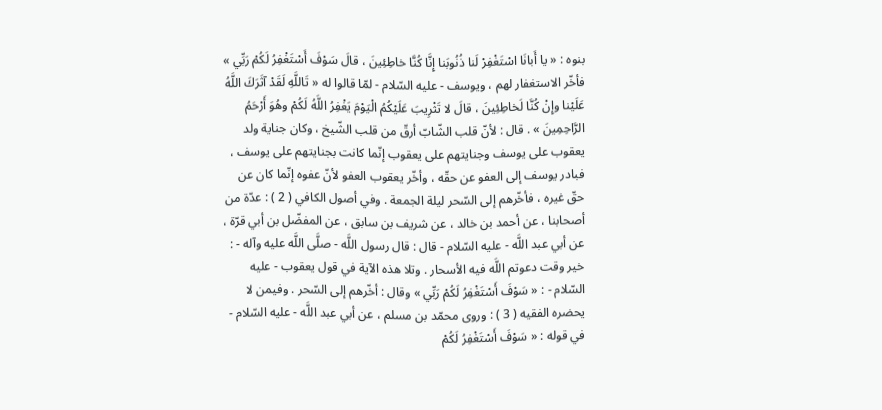بنوه : « يا أَبانَا اسْتَغْفِرْ لَنا ذُنُوبَنا إِنَّا كُنَّا خاطِئِينَ ، قالَ سَوْفَ أَسْتَغْفِرُ لَكُمْ رَبِّي » فأخّر الاستغفار لهم ، ويوسف - عليه السّلام - لمّا قالوا له « تَاللَّهِ لَقَدْ آثَرَكَ اللَّهُ عَلَيْنا وإِنْ كُنَّا لَخاطِئِينَ ، قالَ لا تَثْرِيبَ عَلَيْكُمُ الْيَوْمَ يَغْفِرُ اللَّهُ لَكُمْ وهُوَ أَرْحَمُ الرَّاحِمِينَ » . قال : لأنّ قلب الشّابّ أرقّ من قلب الشّيخ ، وكان جناية ولد يعقوب على يوسف وجنايتهم على يعقوب إنّما كانت بجنايتهم على يوسف ، فبادر يوسف إلى العفو عن حقّه ، وأخّر يعقوب العفو لأنّ عفوه إنّما كان عن حقّ غيره ، فأخّرهم إلى السّحر ليلة الجمعة . وفي أصول الكافي ( 2 ) : عدّة من أصحابنا ، عن أحمد بن خالد ، عن شريف بن سابق ، عن المفضّل بن أبي قرّة ، عن أبي عبد اللَّه - عليه السّلام - قال : قال رسول اللَّه - صلَّى اللَّه عليه وآله - : خير وقت دعوتم اللَّه فيه الأسحار . وتلا هذه الآية في قول يعقوب - عليه السّلام - : « سَوْفَ أَسْتَغْفِرُ لَكُمْ رَبِّي » وقال : أخّرهم إلى السّحر . وفيمن لا يحضره الفقيه ( 3 ) : وروى محمّد بن مسلم ، عن أبي عبد اللَّه - عليه السّلام - في قوله : « سَوْفَ أَسْتَغْفِرُ لَكُمْ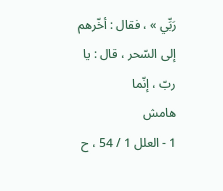رَبِّي » ، فقال : أخّرهم إلى السّحر ، قال : يا ربّ ، إنّما
هامش
1 - العلل 1 / 54 ، ح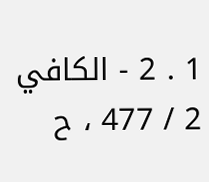1 . 2 - الكافي 2 / 477 ، ح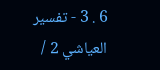6 . 3 - تفسير العياشي 2 /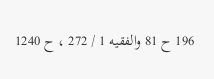196 ح 81 والفقيه 1 / 272 ، ح 1240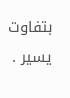بتفاوت يسير .